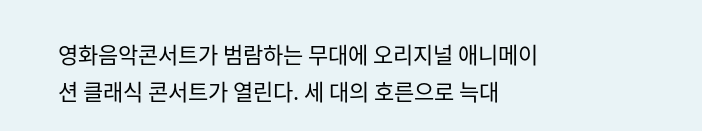영화음악콘서트가 범람하는 무대에 오리지널 애니메이션 클래식 콘서트가 열린다. 세 대의 호른으로 늑대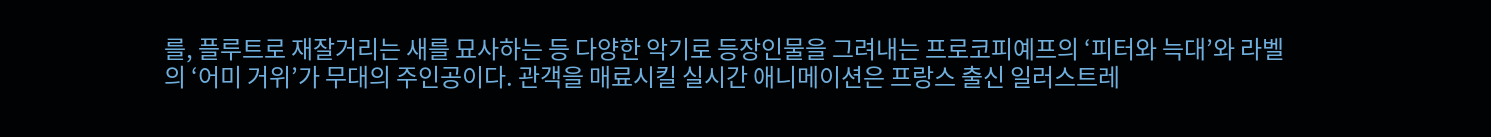를, 플루트로 재잘거리는 새를 묘사하는 등 다양한 악기로 등장인물을 그려내는 프로코피예프의 ‘피터와 늑대’와 라벨의 ‘어미 거위’가 무대의 주인공이다. 관객을 매료시킬 실시간 애니메이션은 프랑스 출신 일러스트레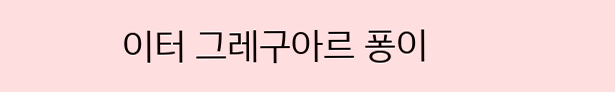이터 그레구아르 퐁이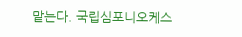맡는다. 국립심포니오케스